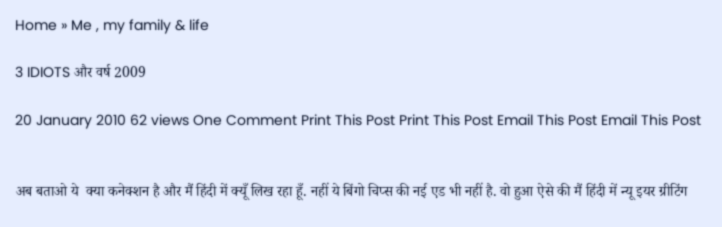Home » Me , my family & life

3 IDIOTS और वर्ष 2009

20 January 2010 62 views One Comment Print This Post Print This Post Email This Post Email This Post


अब बताओ ये  क्या कनेक्शन है और मैं हिंदी में क्यूँ लिख रहा हूँ. नहीं ये बिंगो चिप्स की नई एड भी नहीं है. वो हुआ ऐसे की मैं हिंदी में न्यू इयर ग्रीटिंग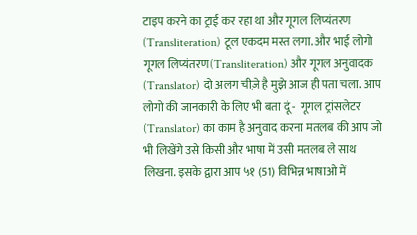टाइप करने का ट्राई कर रहा था और गूगल लिप्यंतरण (Transliteration) टूल एकदम मस्त लगा. और भाई लोगो गूगल लिप्यंतरण(Transliteration) और गूगल अनुवादक (Translator) दो अलग चीज़े है मुझे आज ही पता चला. आप लोगो की जानकारी के लिए भी बता दूं -  गूगल ट्रांसलेटर (Translator) का काम है अनुवाद करना मतलब की आप जो भी लिखेंगे उसे किसी और भाषा में उसी मतलब ले साथ लिखना. इसके द्वारा आप ५१ (51) विभिन्न भाषाओ में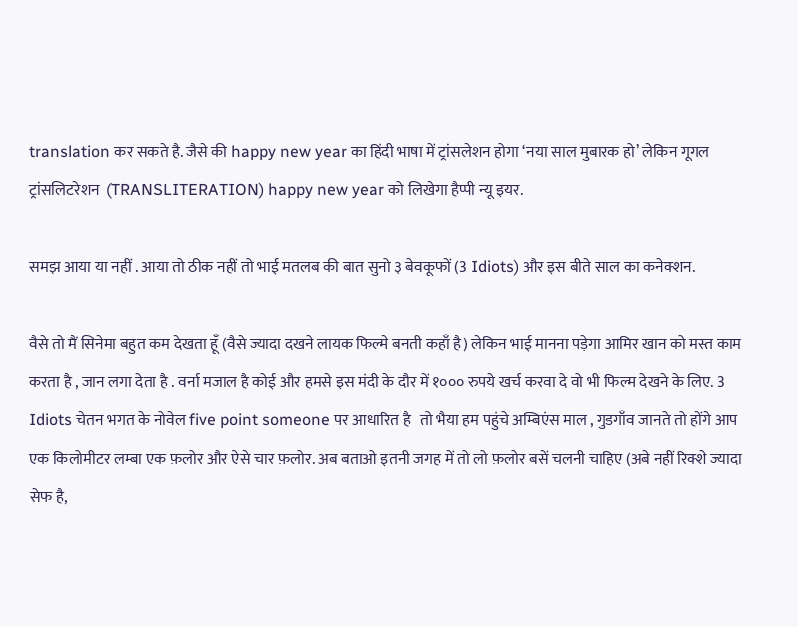translation कर सकते है. जैसे की happy new year का हिंदी भाषा में ट्रांसलेशन होगा ‘नया साल मुबारक हो’ लेकिन गूगल ट्रांसलिटरेशन  (TRANSLITERATION) happy new year को लिखेगा हैप्पी न्यू इयर.

समझ आया या नहीं . आया तो ठीक नहीं तो भाई मतलब की बात सुनो ३ बेवकूफों (3 Idiots) और इस बीते साल का कनेक्शन.

वैसे तो मैं सिनेमा बहुत कम देखता हूँ (वैसे ज्यादा दखने लायक फिल्मे बनती कहाँ है) लेकिन भाई मानना पड़ेगा आमिर खान को मस्त काम करता है , जान लगा देता है . वर्ना मजाल है कोई और हमसे इस मंदी के दौर में १००० रुपये खर्च करवा दे वो भी फिल्म देखने के लिए. 3 Idiots चेतन भगत के नोवेल five point someone पर आधारित है   तो भैया हम पहुंचे अम्बिएंस माल , गुडगाँव जानते तो होंगे आप एक किलोमीटर लम्बा एक फ़लोर और ऐसे चार फ़लोर. अब बताओ इतनी जगह में तो लो फ़लोर बसें चलनी चाहिए (अबे नहीं रिक्शे ज्यादा सेफ है,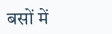बसों में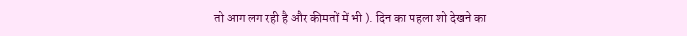तो आग लग रही है और कीमतों में भी ). दिन का पहला शो देखने का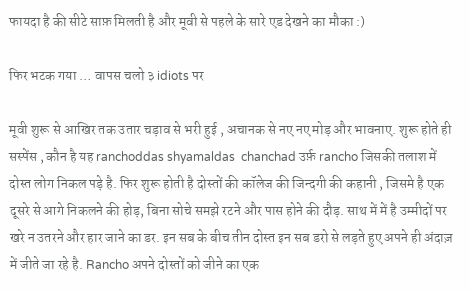फायदा है की सीटे साफ़ मिलती है और मूवी से पहले के सारे एड देखने का मौका :)

फिर भटक गया … वापस चलो ३ idiots पर

मूवी शुरू से आखिर तक उतार चड़ाव से भरी हुई , अचानक से नए नए मोड़ और भावनाए. शुरू होते ही सस्पेंस , कौन है यह ranchoddas shyamaldas  chanchad उर्फ़ rancho जिसकी तलाश में दोस्त लोग निकल पड़े है. फिर शुरू होती है दोस्तों की कॉलेज की जिन्दगी की कहानी , जिसमे है एक दूसरे से आगे निकलने की होड़, बिना सोचे समझे रटने और पास होने की दौड़. साथ में में है उम्मीदों पर खरे न उतरने और हार जाने का डर. इन सब के बीच तीन दोस्त इन सब डरो से लड़ते हुए अपने ही अंदाज़ में जीते जा रहे है. Rancho अपने दोस्तों को जीने का एक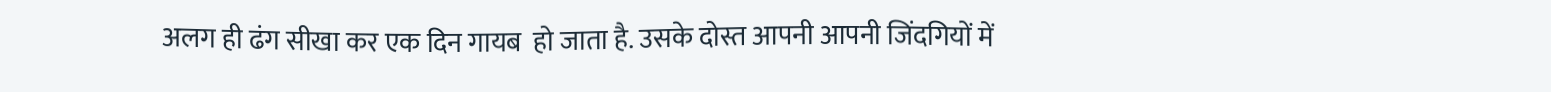अलग ही ढंग सीखा कर एक दिन गायब  हो जाता है. उसके दोस्त आपनी आपनी जिंदगियों में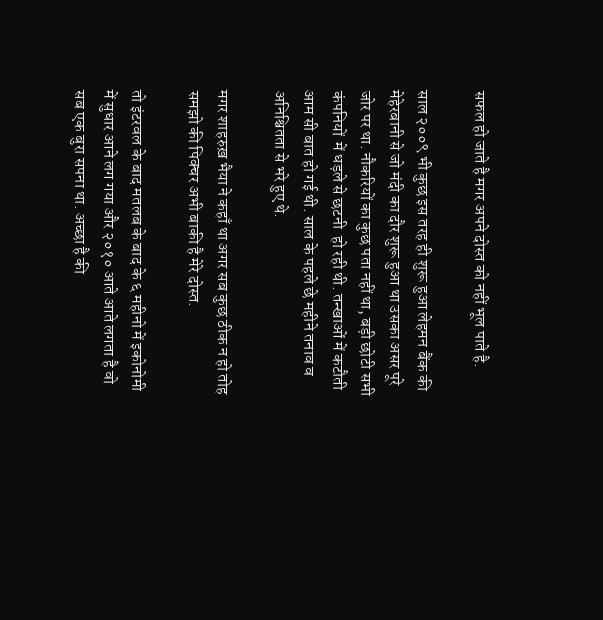सफल हो जाते है मगर अपने दोस्त को नहीं भूल पाते है.

साल २००९ भी कुछ इस तरह ही शुरू हुआ लेहमन बैंक की मेहेरबानी से जो मंदी का दौर शुरू हुआ था उसका असर पूरे जोर पर था. नौकरियों का कुछ पता नहीं था, बड़ी छोटी सभी कंपनियों  में धड़ले से छटनी  हो रही थी. तन्खाओं में कटौती आम सी बात हो गई थी. साल के पहले छे महीने तनाव व अनिश्चितता से भरे हुए थे.

मगर शाहरुख़ भैया ने कहाँ था अगर सब कुछ ठीक न हो तोह समझो की पिक्चर अभी बाकी है मेरे दोस्त.

तो इंटरवल के बाद मतलब के बाद के ६ महीनो में इकोनोमी में सुधार आने लग गया और २०१० आते आते लगता है वो  सब एक बुरा सपना था. अच्छा है की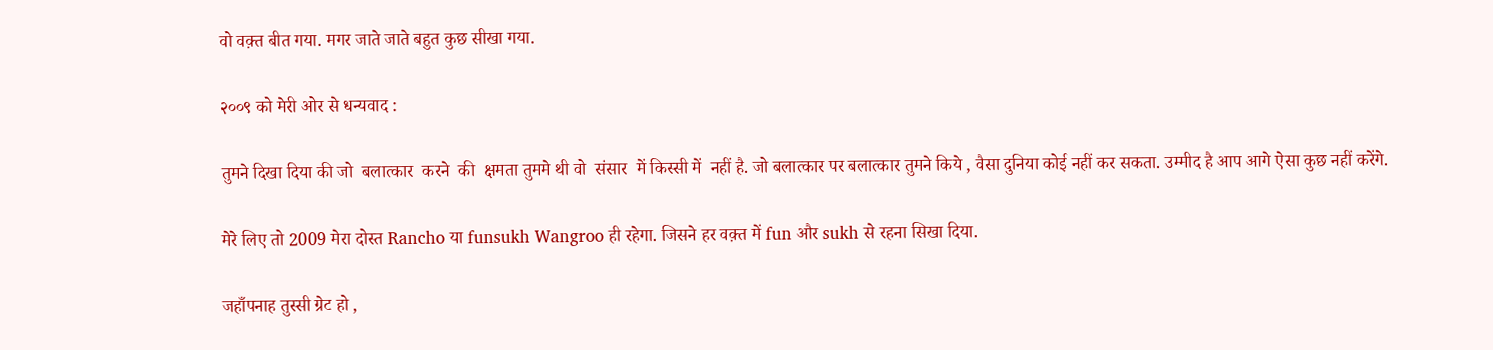वो वक़्त बीत गया. मगर जाते जाते बहुत कुछ सीखा गया.

२००९ को मेरी ओर से धन्यवाद :

तुमने दिखा दिया की जो  बलात्कार  करने  की  क्षमता तुममे थी वो  संसार  में किस्सी में  नहीं है. जो बलात्कार पर बलात्कार तुमने किये , वैसा दुनिया कोई नहीं कर सकता. उम्मीद है आप आगे ऐसा कुछ नहीं करेंगे.

मेरे लिए तो 2009 मेरा दोस्त Rancho या funsukh Wangroo ही रहेगा. जिसने हर वक़्त में fun और sukh से रहना सिखा दिया.

जहाँपनाह तुस्सी ग्रेट हो ,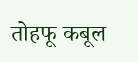तोहफू कबूल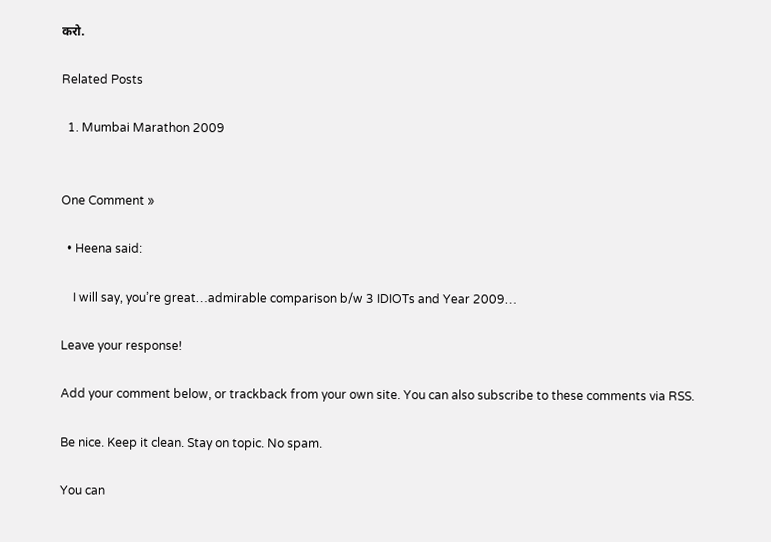करो.

Related Posts

  1. Mumbai Marathon 2009


One Comment »

  • Heena said:

    I will say, you’re great…admirable comparison b/w 3 IDIOTs and Year 2009…

Leave your response!

Add your comment below, or trackback from your own site. You can also subscribe to these comments via RSS.

Be nice. Keep it clean. Stay on topic. No spam.

You can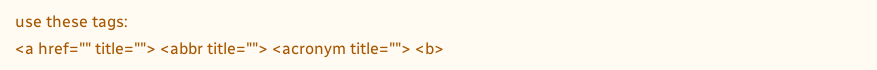use these tags:
<a href="" title=""> <abbr title=""> <acronym title=""> <b>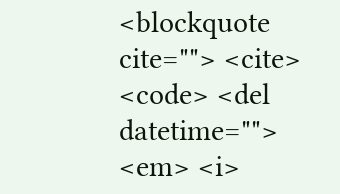<blockquote cite=""> <cite> <code> <del datetime=""> <em> <i>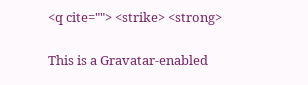<q cite=""> <strike> <strong>

This is a Gravatar-enabled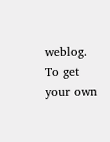weblog. To get your own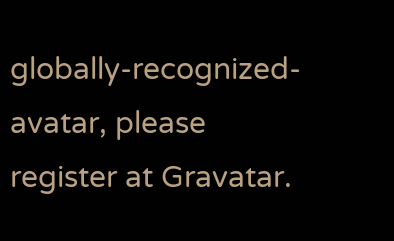globally-recognized-avatar, please register at Gravatar.